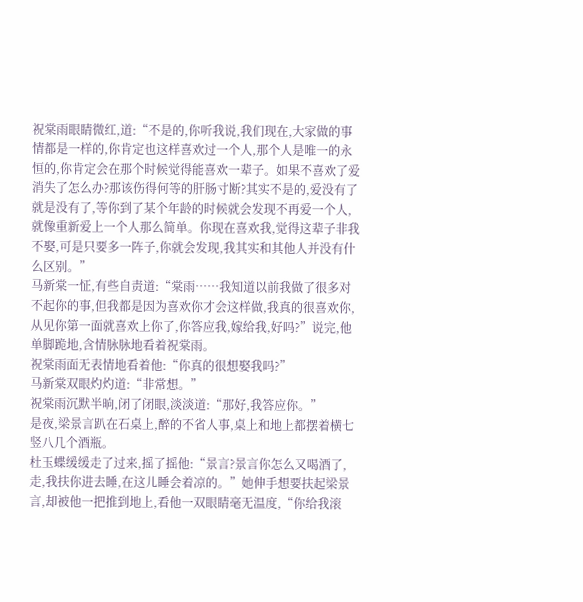祝棠雨眼睛微红,道:“不是的,你听我说,我们现在,大家做的事情都是一样的,你肯定也这样喜欢过一个人,那个人是唯一的永恒的,你肯定会在那个时候觉得能喜欢一辈子。如果不喜欢了爱消失了怎么办?那该伤得何等的肝肠寸断?其实不是的,爱没有了就是没有了,等你到了某个年龄的时候就会发现不再爱一个人,就像重新爱上一个人那么简单。你现在喜欢我,觉得这辈子非我不娶,可是只要多一阵子,你就会发现,我其实和其他人并没有什么区别。”
马新棠一怔,有些自责道:“棠雨……我知道以前我做了很多对不起你的事,但我都是因为喜欢你才会这样做,我真的很喜欢你,从见你第一面就喜欢上你了,你答应我,嫁给我,好吗?”说完,他单脚跪地,含情脉脉地看着祝棠雨。
祝棠雨面无表情地看着他:“你真的很想娶我吗?”
马新棠双眼灼灼道:“非常想。”
祝棠雨沉默半晌,闭了闭眼,淡淡道:“那好,我答应你。”
是夜,梁景言趴在石桌上,醉的不省人事,桌上和地上都摆着横七竖八几个酒瓶。
杜玉蝶缓缓走了过来,摇了摇他:“景言?景言你怎么又喝酒了,走,我扶你进去睡,在这儿睡会着凉的。”她伸手想要扶起梁景言,却被他一把推到地上,看他一双眼睛毫无温度,“你给我滚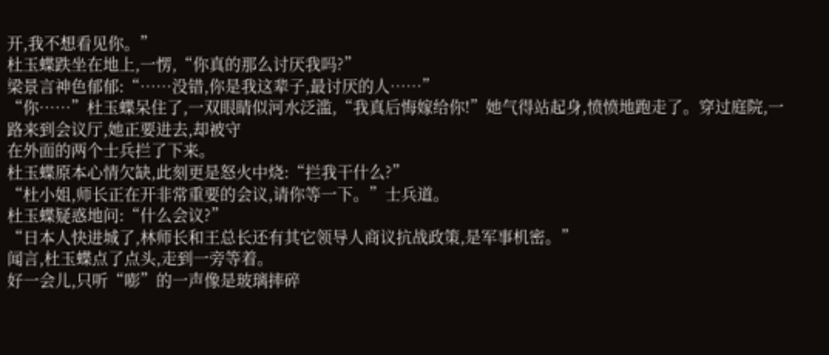开,我不想看见你。”
杜玉蝶跌坐在地上,一愣,“你真的那么讨厌我吗?”
梁景言神色郁郁:“……没错,你是我这辈子,最讨厌的人……”
“你……”杜玉蝶呆住了,一双眼睛似河水泛滥,“我真后悔嫁给你!”她气得站起身,愤愤地跑走了。穿过庭院,一路来到会议厅,她正要进去,却被守
在外面的两个士兵拦了下来。
杜玉蝶原本心情欠缺,此刻更是怒火中烧:“拦我干什么?”
“杜小姐,师长正在开非常重要的会议,请你等一下。”士兵道。
杜玉蝶疑惑地问:“什么会议?”
“日本人快进城了,林师长和王总长还有其它领导人商议抗战政策,是军事机密。”
闻言,杜玉蝶点了点头,走到一旁等着。
好一会儿,只听“嘭”的一声像是玻璃摔碎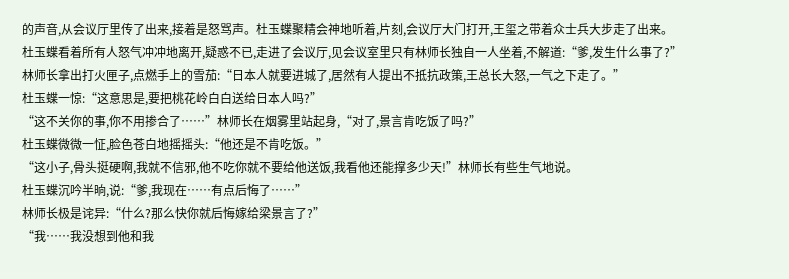的声音,从会议厅里传了出来,接着是怒骂声。杜玉蝶聚精会神地听着,片刻,会议厅大门打开,王玺之带着众士兵大步走了出来。
杜玉蝶看着所有人怒气冲冲地离开,疑惑不已,走进了会议厅,见会议室里只有林师长独自一人坐着,不解道:“爹,发生什么事了?”
林师长拿出打火匣子,点燃手上的雪茄:“日本人就要进城了,居然有人提出不抵抗政策,王总长大怒,一气之下走了。”
杜玉蝶一惊:“这意思是,要把桃花岭白白送给日本人吗?”
“这不关你的事,你不用掺合了……”林师长在烟雾里站起身,“对了,景言肯吃饭了吗?”
杜玉蝶微微一怔,脸色苍白地摇摇头:“他还是不肯吃饭。”
“这小子,骨头挺硬啊,我就不信邪,他不吃你就不要给他送饭,我看他还能撑多少天!”林师长有些生气地说。
杜玉蝶沉吟半晌,说:“爹,我现在……有点后悔了……”
林师长极是诧异:“什么?那么快你就后悔嫁给梁景言了?”
“我……我没想到他和我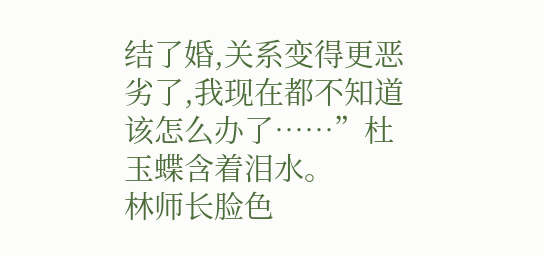结了婚,关系变得更恶劣了,我现在都不知道该怎么办了……”杜玉蝶含着泪水。
林师长脸色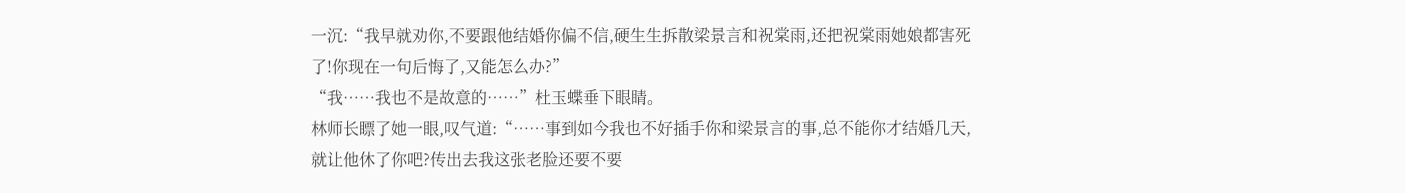一沉:“我早就劝你,不要跟他结婚你偏不信,硬生生拆散梁景言和祝棠雨,还把祝棠雨她娘都害死了!你现在一句后悔了,又能怎么办?”
“我……我也不是故意的……”杜玉蝶垂下眼睛。
林师长瞟了她一眼,叹气道:“……事到如今我也不好插手你和梁景言的事,总不能你才结婚几天,就让他休了你吧?传出去我这张老脸还要不要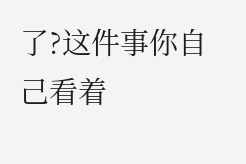了?这件事你自己看着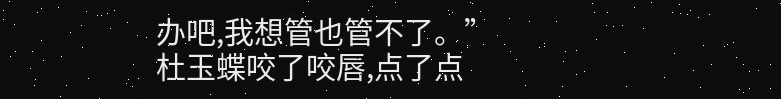办吧,我想管也管不了。”
杜玉蝶咬了咬唇,点了点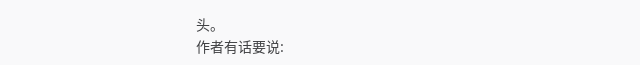头。
作者有话要说: